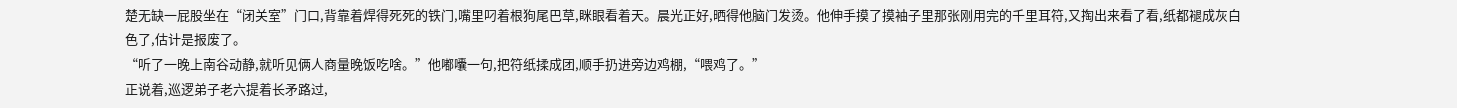楚无缺一屁股坐在“闭关室”门口,背靠着焊得死死的铁门,嘴里叼着根狗尾巴草,眯眼看着天。晨光正好,晒得他脑门发烫。他伸手摸了摸袖子里那张刚用完的千里耳符,又掏出来看了看,纸都褪成灰白色了,估计是报废了。
“听了一晚上南谷动静,就听见俩人商量晚饭吃啥。”他嘟囔一句,把符纸揉成团,顺手扔进旁边鸡棚,“喂鸡了。”
正说着,巡逻弟子老六提着长矛路过,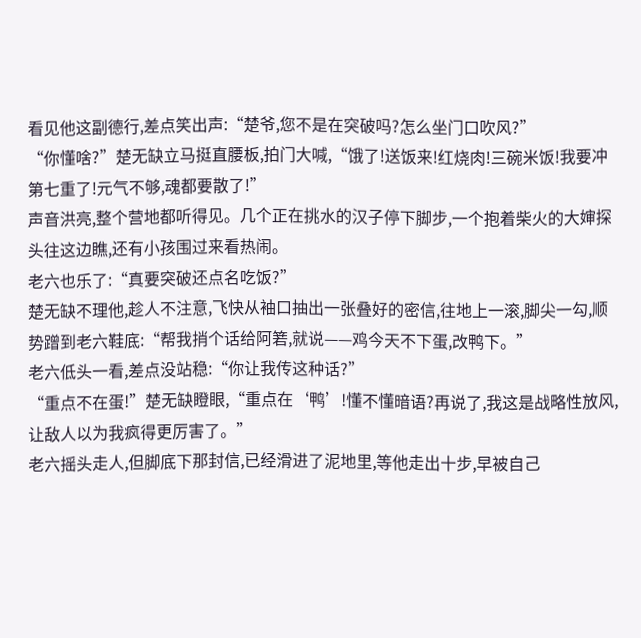看见他这副德行,差点笑出声:“楚爷,您不是在突破吗?怎么坐门口吹风?”
“你懂啥?”楚无缺立马挺直腰板,拍门大喊,“饿了!送饭来!红烧肉!三碗米饭!我要冲第七重了!元气不够,魂都要散了!”
声音洪亮,整个营地都听得见。几个正在挑水的汉子停下脚步,一个抱着柴火的大婶探头往这边瞧,还有小孩围过来看热闹。
老六也乐了:“真要突破还点名吃饭?”
楚无缺不理他,趁人不注意,飞快从袖口抽出一张叠好的密信,往地上一滚,脚尖一勾,顺势蹭到老六鞋底:“帮我捎个话给阿箬,就说——鸡今天不下蛋,改鸭下。”
老六低头一看,差点没站稳:“你让我传这种话?”
“重点不在蛋!”楚无缺瞪眼,“重点在‘鸭’!懂不懂暗语?再说了,我这是战略性放风,让敌人以为我疯得更厉害了。”
老六摇头走人,但脚底下那封信,已经滑进了泥地里,等他走出十步,早被自己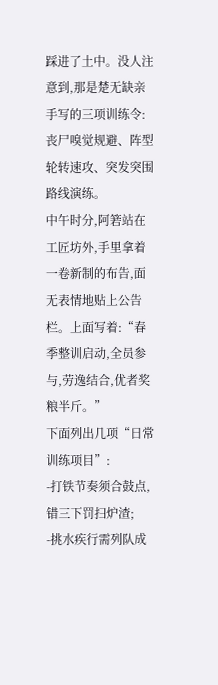踩进了土中。没人注意到,那是楚无缺亲手写的三项训练令:丧尸嗅觉规避、阵型轮转速攻、突发突围路线演练。
中午时分,阿箬站在工匠坊外,手里拿着一卷新制的布告,面无表情地贴上公告栏。上面写着:“春季整训启动,全员参与,劳逸结合,优者奖粮半斤。”
下面列出几项“日常训练项目”:
-打铁节奏须合鼓点,错三下罚扫炉渣;
-挑水疾行需列队成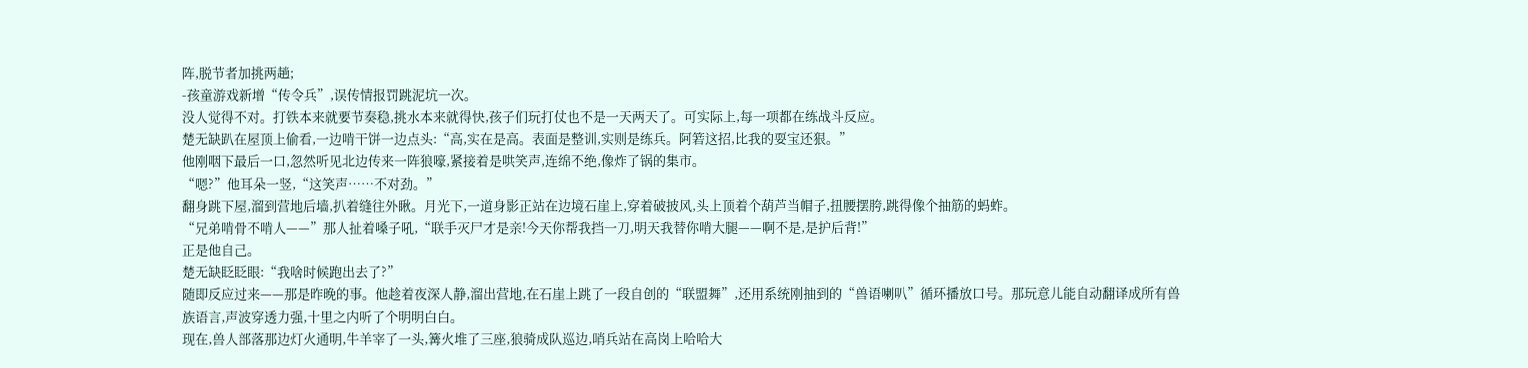阵,脱节者加挑两趟;
-孩童游戏新增“传令兵”,误传情报罚跳泥坑一次。
没人觉得不对。打铁本来就要节奏稳,挑水本来就得快,孩子们玩打仗也不是一天两天了。可实际上,每一项都在练战斗反应。
楚无缺趴在屋顶上偷看,一边啃干饼一边点头:“高,实在是高。表面是整训,实则是练兵。阿箬这招,比我的耍宝还狠。”
他刚咽下最后一口,忽然听见北边传来一阵狼嚎,紧接着是哄笑声,连绵不绝,像炸了锅的集市。
“嗯?”他耳朵一竖,“这笑声……不对劲。”
翻身跳下屋,溜到营地后墙,扒着缝往外瞅。月光下,一道身影正站在边境石崖上,穿着破披风,头上顶着个葫芦当帽子,扭腰摆胯,跳得像个抽筋的蚂蚱。
“兄弟啃骨不啃人——”那人扯着嗓子吼,“联手灭尸才是亲!今天你帮我挡一刀,明天我替你啃大腿——啊不是,是护后背!”
正是他自己。
楚无缺眨眨眼:“我啥时候跑出去了?”
随即反应过来——那是昨晚的事。他趁着夜深人静,溜出营地,在石崖上跳了一段自创的“联盟舞”,还用系统刚抽到的“兽语喇叭”循环播放口号。那玩意儿能自动翻译成所有兽族语言,声波穿透力强,十里之内听了个明明白白。
现在,兽人部落那边灯火通明,牛羊宰了一头,篝火堆了三座,狼骑成队巡边,哨兵站在高岗上哈哈大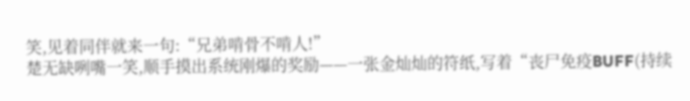笑,见着同伴就来一句:“兄弟啃骨不啃人!”
楚无缺咧嘴一笑,顺手摸出系统刚爆的奖励——一张金灿灿的符纸,写着“丧尸免疫BUFF(持续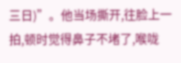三日)”。他当场撕开,往脸上一拍,顿时觉得鼻子不堵了,喉咙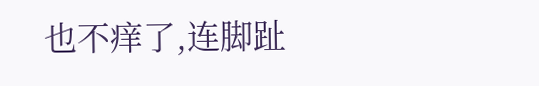也不痒了,连脚趾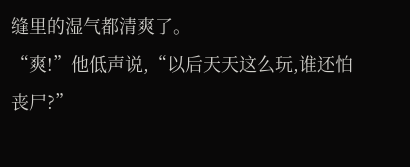缝里的湿气都清爽了。
“爽!”他低声说,“以后天天这么玩,谁还怕丧尸?”